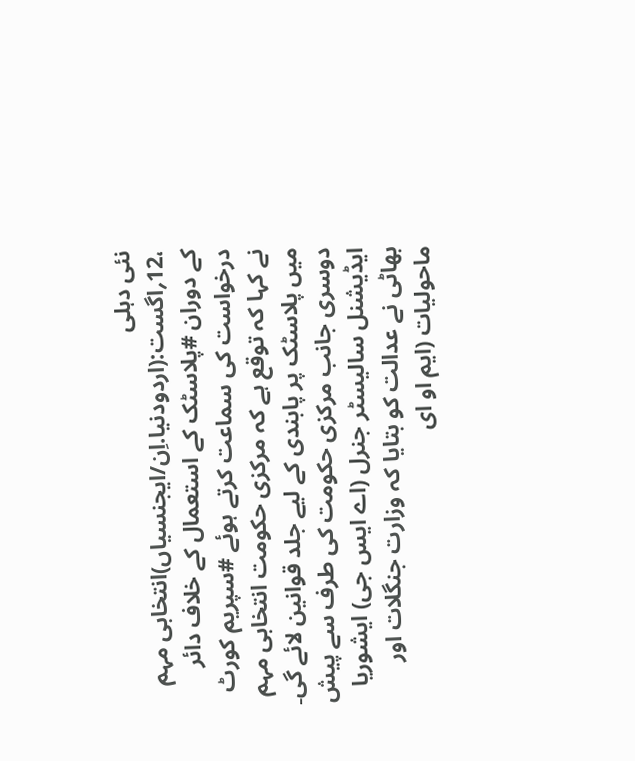نئی دہلی ،12؍اگست:(اردودنیا.اِن/ایجنسیاں)انتخابی مہم کے دوران #پلاسٹک کے استعمال کے خلاف دائر درخواست کی سماعت کرتے ہوئے #سپریم کورٹ نے کہا کہ توقع ہے کہ مرکزی حکومت انتخابی مہم میں پلاسٹک پر پابندی کے لیے جلد قوانین لائے گی۔ دوسری جانب مرکزی حکومت کی طرف سے پیش ایڈیشنل سالیسٹر جنرل (اے ایس جی) ایشوریا بھاٹی نے عدالت کو بتایا کہ وزارت جنگلات اور ماحولیات (ایم او ای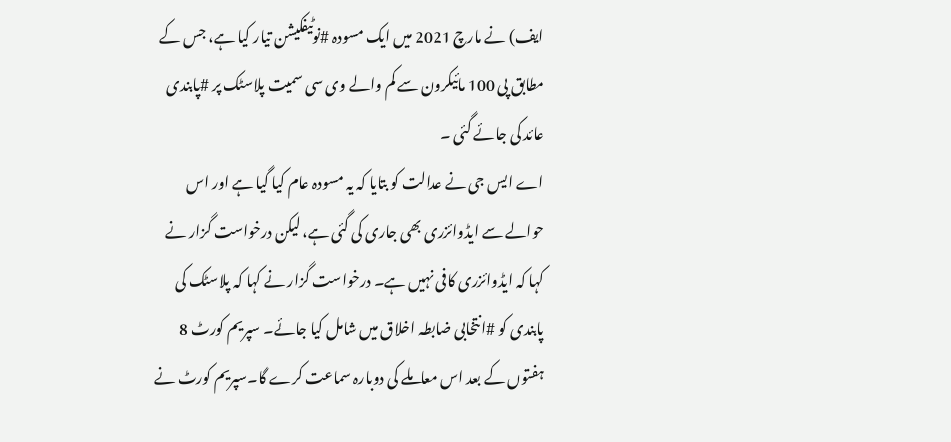ایف) نے مارچ 2021 میں ایک مسودہ #نوٹیفکیشن تیار کیا ہے، جس کے مطابق پی 100 مائیکرون سے کم والے وی سی سمیت پلاسٹک پر #پابندی عائد کی جائے گئی ۔
اے ایس جی نے عدالت کو بتایا کہ یہ مسودہ عام کیا گیا ہے اور اس حوالے سے ایڈوائزری بھی جاری کی گئی ہے، لیکن درخواست گزار نے کہا کہ ایڈوائزری کافی نہیں ہے۔ درخواست گزار نے کہا کہ پلاسٹک کی پابندی کو #انتخابی ضابطہ اخلاق میں شامل کیا جائے۔ سپریم کورٹ 8 ہفتوں کے بعد اس معاملے کی دوبارہ سماعت کرے گا۔سپریم کورٹ نے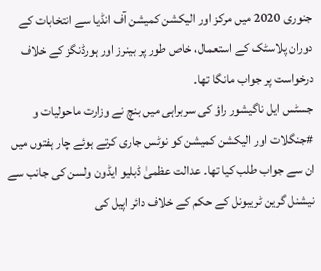جنوری 2020 میں مرکز اور الیکشن کمیشن آف انڈیا سے انتخابات کے دوران پلاسٹک کے استعمال، خاص طور پر بینرز اور ہورڈنگز کے خلاف درخواست پر جواب مانگا تھا۔
جسٹس ایل ناگیشور راؤ کی سربراہی میں بنچ نے وزارت ماحولیات و #جنگلات اور الیکشن کمیشن کو نوٹس جاری کرتے ہوئے چار ہفتوں میں ان سے جواب طلب کیا تھا۔ عدالت عظمیٰ ڈبلیو ایڈون ولسن کی جانب سے نیشنل گرین ٹریبونل کے حکم کے خلاف دائر اپیل کی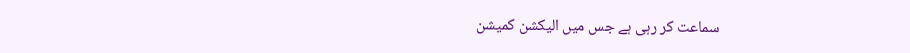سماعت کر رہی ہے جس میں الیکشن کمیشن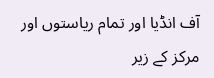آف انڈیا اور تمام ریاستوں اور مرکز کے زیر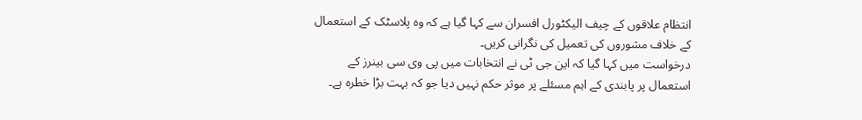انتظام علاقوں کے چیف الیکٹورل افسران سے کہا گیا ہے کہ وہ پلاسٹک کے استعمال کے خلاف مشوروں کی تعمیل کی نگرانی کریں۔
درخواست میں کہا گیا کہ این جی ٹی نے انتخابات میں پی وی سی بینرز کے استعمال پر پابندی کے اہم مسئلے پر موثر حکم نہیں دیا جو کہ بہت بڑا خطرہ ہے۔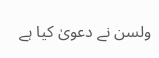ولسن نے دعویٰ کیا ہے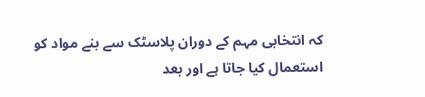کہ انتخابی مہم کے دوران پلاسٹک سے بنے مواد کو استعمال کیا جاتا ہے اور بعد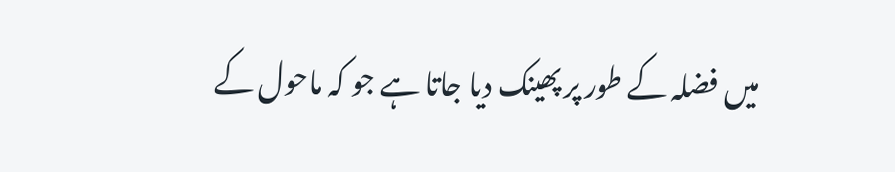میں فضلہ کے طور پر پھینک دیا جاتا ہے جو کہ ماحول کے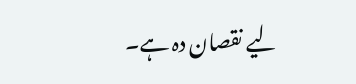لیے نقصان دہ ہے۔